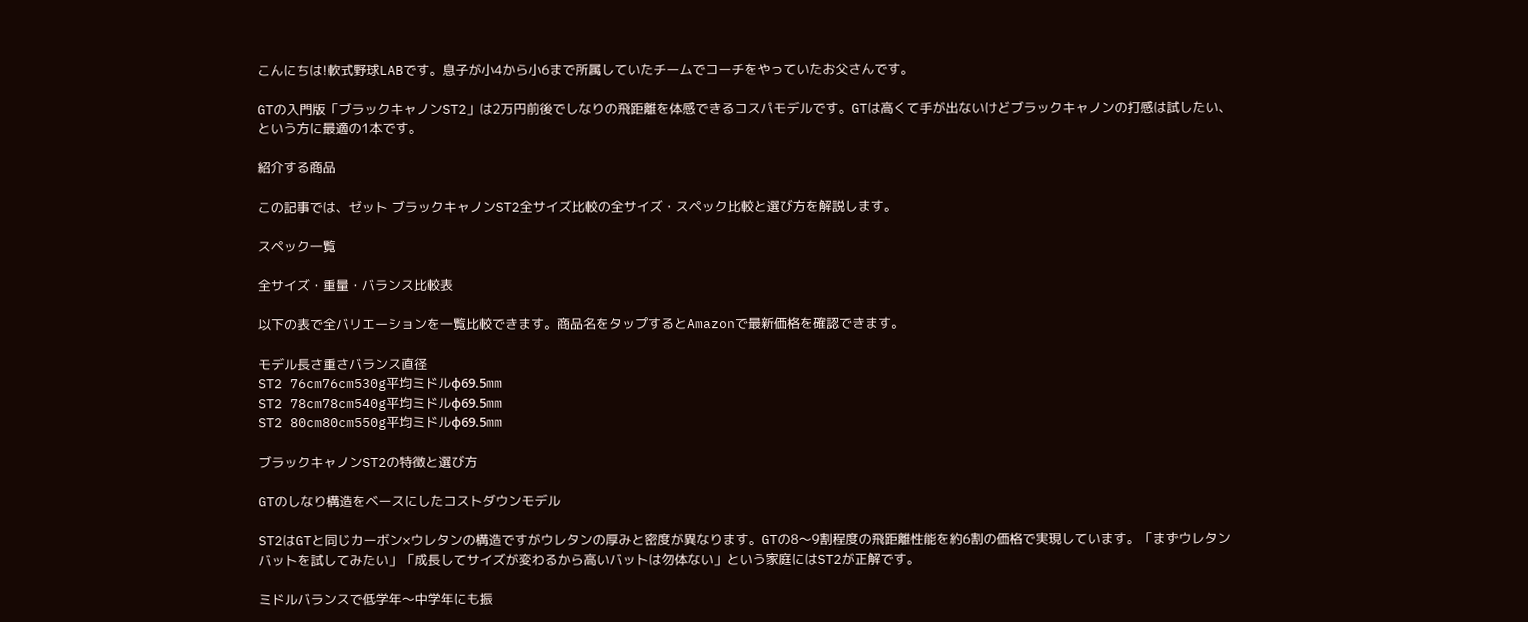こんにちは!軟式野球LABです。息子が小4から小6まで所属していたチームでコーチをやっていたお父さんです。

GTの入門版「ブラックキャノンST2」は2万円前後でしなりの飛距離を体感できるコスパモデルです。GTは高くて手が出ないけどブラックキャノンの打感は試したい、という方に最適の1本です。

紹介する商品

この記事では、ゼット ブラックキャノンST2全サイズ比較の全サイズ・スペック比較と選び方を解説します。

スペック一覧

全サイズ・重量・バランス比較表

以下の表で全バリエーションを一覧比較できます。商品名をタップするとAmazonで最新価格を確認できます。

モデル長さ重さバランス直径
ST2 76cm76cm530g平均ミドルφ69.5mm
ST2 78cm78cm540g平均ミドルφ69.5mm
ST2 80cm80cm550g平均ミドルφ69.5mm

ブラックキャノンST2の特徴と選び方

GTのしなり構造をベースにしたコストダウンモデル

ST2はGTと同じカーボン×ウレタンの構造ですがウレタンの厚みと密度が異なります。GTの8〜9割程度の飛距離性能を約6割の価格で実現しています。「まずウレタンバットを試してみたい」「成長してサイズが変わるから高いバットは勿体ない」という家庭にはST2が正解です。

ミドルバランスで低学年〜中学年にも振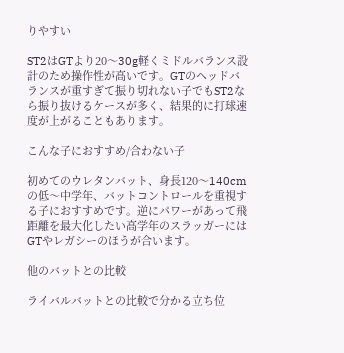りやすい

ST2はGTより20〜30g軽くミドルバランス設計のため操作性が高いです。GTのヘッドバランスが重すぎて振り切れない子でもST2なら振り抜けるケースが多く、結果的に打球速度が上がることもあります。

こんな子におすすめ/合わない子

初めてのウレタンバット、身長120〜140cmの低〜中学年、バットコントロールを重視する子におすすめです。逆にパワーがあって飛距離を最大化したい高学年のスラッガーにはGTやレガシーのほうが合います。

他のバットとの比較

ライバルバットとの比較で分かる立ち位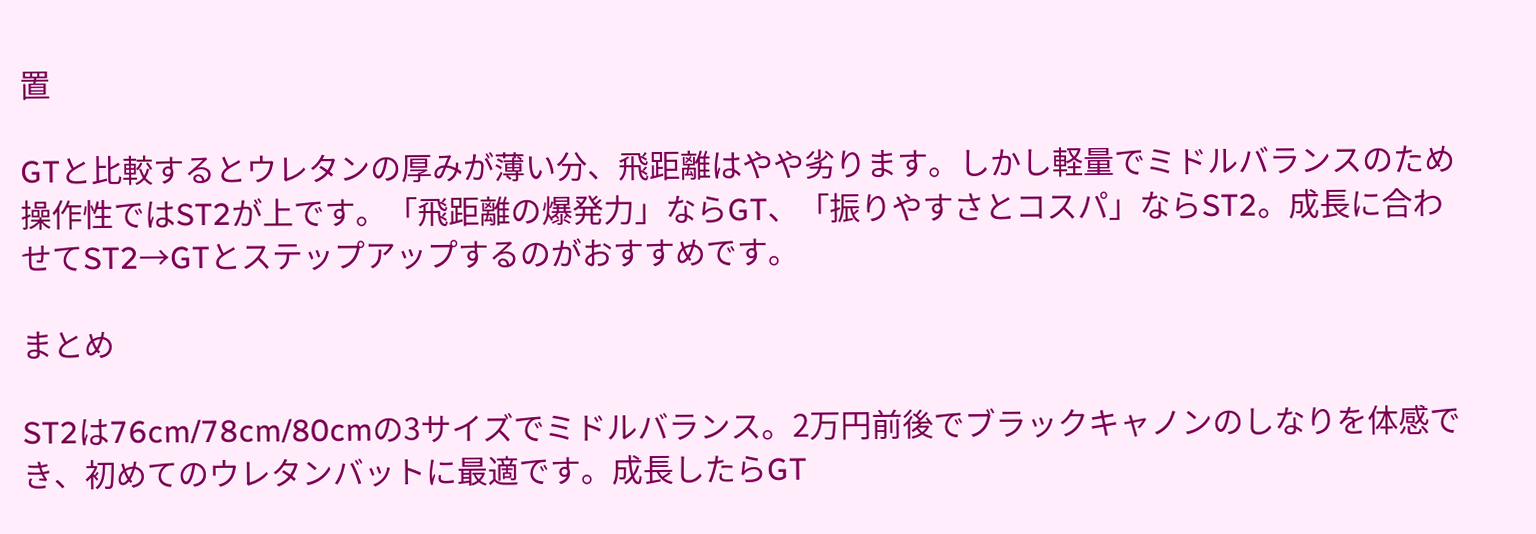置

GTと比較するとウレタンの厚みが薄い分、飛距離はやや劣ります。しかし軽量でミドルバランスのため操作性ではST2が上です。「飛距離の爆発力」ならGT、「振りやすさとコスパ」ならST2。成長に合わせてST2→GTとステップアップするのがおすすめです。

まとめ

ST2は76cm/78cm/80cmの3サイズでミドルバランス。2万円前後でブラックキャノンのしなりを体感でき、初めてのウレタンバットに最適です。成長したらGT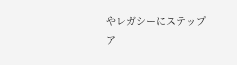やレガシーにステップア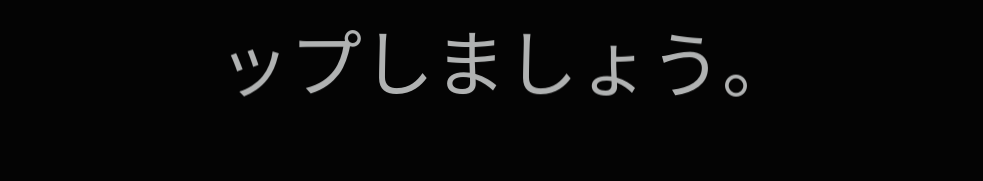ップしましょう。